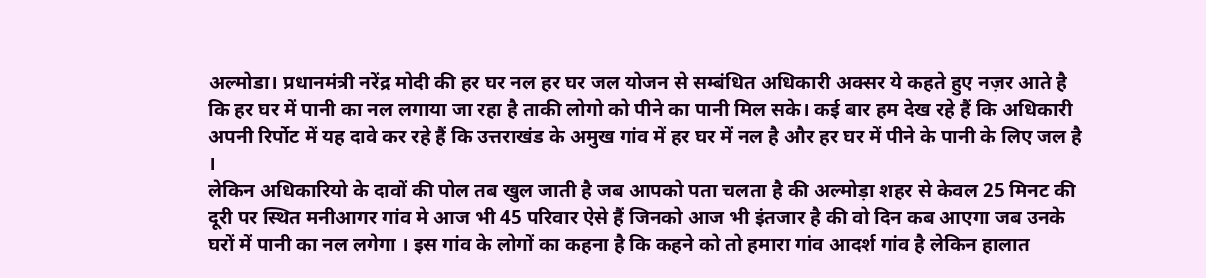अल्मोडा। प्रधानमंत्री नरेंद्र मोदी की हर घर नल हर घर जल योजन से सम्बंधित अधिकारी अक्सर ये कहते हुए नज़र आते है कि हर घर में पानी का नल लगाया जा रहा है ताकी लोगो को पीने का पानी मिल सके। कई बार हम देख रहे हैं कि अधिकारी अपनी रिर्पोट में यह दावे कर रहे हैं कि उत्तराखंड के अमुख गांव में हर घर में नल है और हर घर में पीने के पानी के लिए जल है ।
लेकिन अधिकारियो के दावों की पोल तब खुल जाती है जब आपको पता चलता है की अल्मोड़ा शहर से केवल 25 मिनट की दूरी पर स्थित मनीआगर गांव मे आज भी 45 परिवार ऐसे हैं जिनको आज भी इंतजार है की वो दिन कब आएगा जब उनके घरों में पानी का नल लगेगा । इस गांव के लोगों का कहना है कि कहने को तो हमारा गांव आदर्श गांव है लेकिन हालात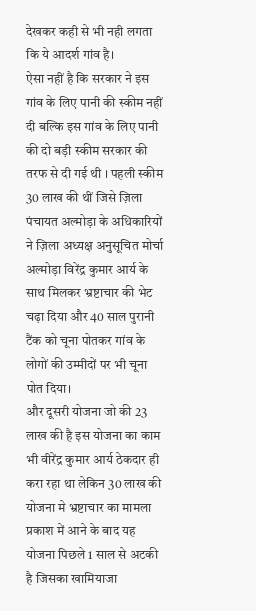देखकर कही से भी नही लगता कि ये आदर्श गांव है।
ऐसा नहीं है कि सरकार ने इस गांव के लिए पानी की स्कीम नहीं दी बल्कि इस गांव के लिए पानी की दो बड़ी स्कीम सरकार की तरफ से दी गई थी । पहली स्कीम 30 लाख की थीं जिसे ज़िला पंचायत अल्मोड़ा के अधिकारियों ने ज़िला अध्यक्ष अनुसूचित मोर्चा अल्मोड़ा विरेंद्र कुमार आर्य के साथ मिलकर भ्रष्टाचार की भेट चढ़ा दिया और 40 साल पुरानी टैंक को चूना पोतकर गांव के लोगों की उम्मीदों पर भी चूना पोत दिया।
और दूसरी योजना जो की 23 लाख की है इस योजना का काम भी वीरेंद्र कुमार आर्य ठेकदार ही करा रहा था लेकिन 30 लाख की योजना मे भ्रष्टाचार का मामला प्रकाश में आने के बाद यह योजना पिछले 1 साल से अटकी है जिसका खामियाजा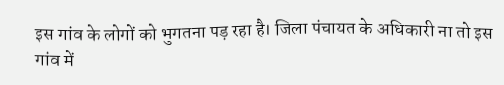इस गांव के लोगों को भुगतना पड़ रहा है। जिला पंचायत के अधिकारी ना तो इस गांव में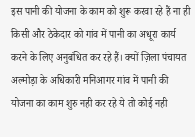इस पानी की योजना के काम को शुरू करवा रहे हैं ना ही किसी और ठेकेदार को गांव में पानी का अधूरा कार्य करने के लिए अनुबंधित कर रहे हैं। क्यों ज़िला पंचायत अल्मोड़ा के अधिकारी मनिआगर गांव में पानी की योजना का काम शुरु नही कर रहे ये तो कोई नही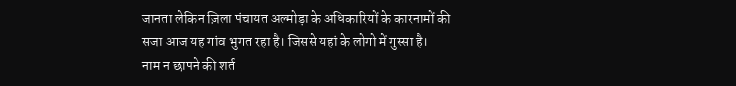जानता लेकिन ज़िला पंचायत अल्मोड़ा के अधिकारियों के कारनामों की सजा आज यह गांव भुगत रहा है। जिससे यहां के लोगो में गुस्सा है।
नाम न छापने की शर्त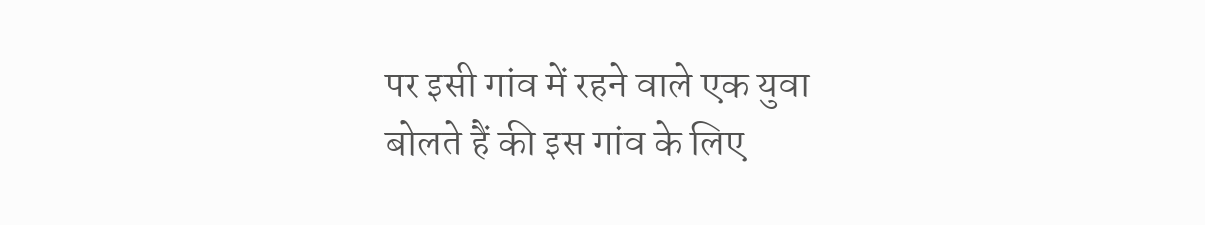पर इसी गांव में रहने वाले एक युवा बोलते हैं की इस गांव के लिए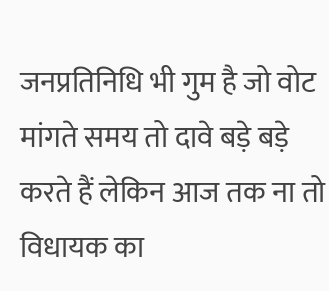जनप्रतिनिधि भी गुम है जो वोट मांगते समय तो दावे बड़े बड़े करते हैं लेकिन आज तक ना तो विधायक का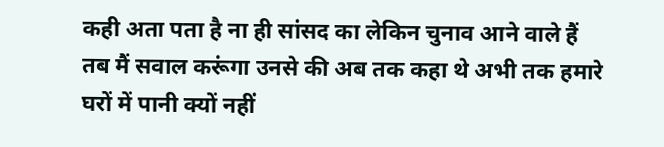कही अता पता है ना ही सांसद का लेकिन चुनाव आने वाले हैं तब मैं सवाल करूंगा उनसे की अब तक कहा थे अभी तक हमारे घरों में पानी क्यों नहीं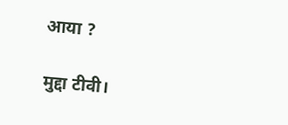आया ?

मुद्दा टीवी।